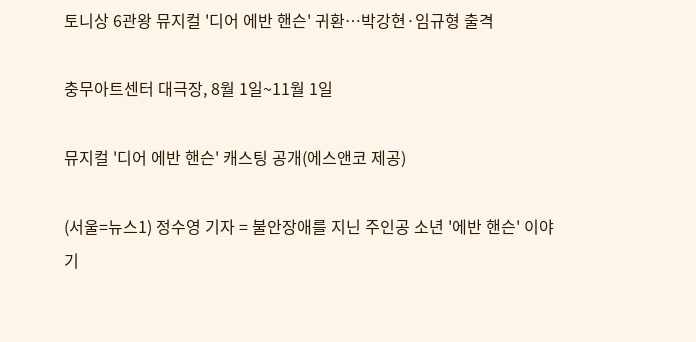토니상 6관왕 뮤지컬 '디어 에반 핸슨' 귀환…박강현·임규형 출격

충무아트센터 대극장, 8월 1일~11월 1일

뮤지컬 '디어 에반 핸슨' 캐스팅 공개(에스앤코 제공)

(서울=뉴스1) 정수영 기자 = 불안장애를 지닌 주인공 소년 '에반 핸슨' 이야기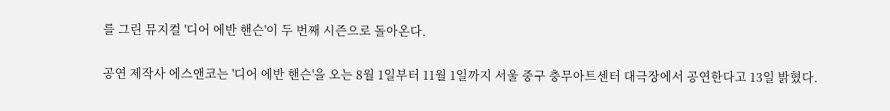를 그린 뮤지컬 '디어 에반 핸슨'이 두 번째 시즌으로 돌아온다.

공연 제작사 에스앤코는 '디어 에반 핸슨'을 오는 8월 1일부터 11월 1일까지 서울 중구 충무아트센터 대극장에서 공연한다고 13일 밝혔다.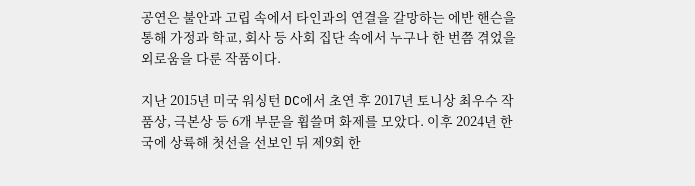공연은 불안과 고립 속에서 타인과의 연결을 갈망하는 에반 핸슨을 통해 가정과 학교, 회사 등 사회 집단 속에서 누구나 한 번쯤 겪었을 외로움을 다룬 작품이다.

지난 2015년 미국 워싱턴 DC에서 초연 후 2017년 토니상 최우수 작품상, 극본상 등 6개 부문을 휩쓸며 화제를 모았다. 이후 2024년 한국에 상륙해 첫선을 선보인 뒤 제9회 한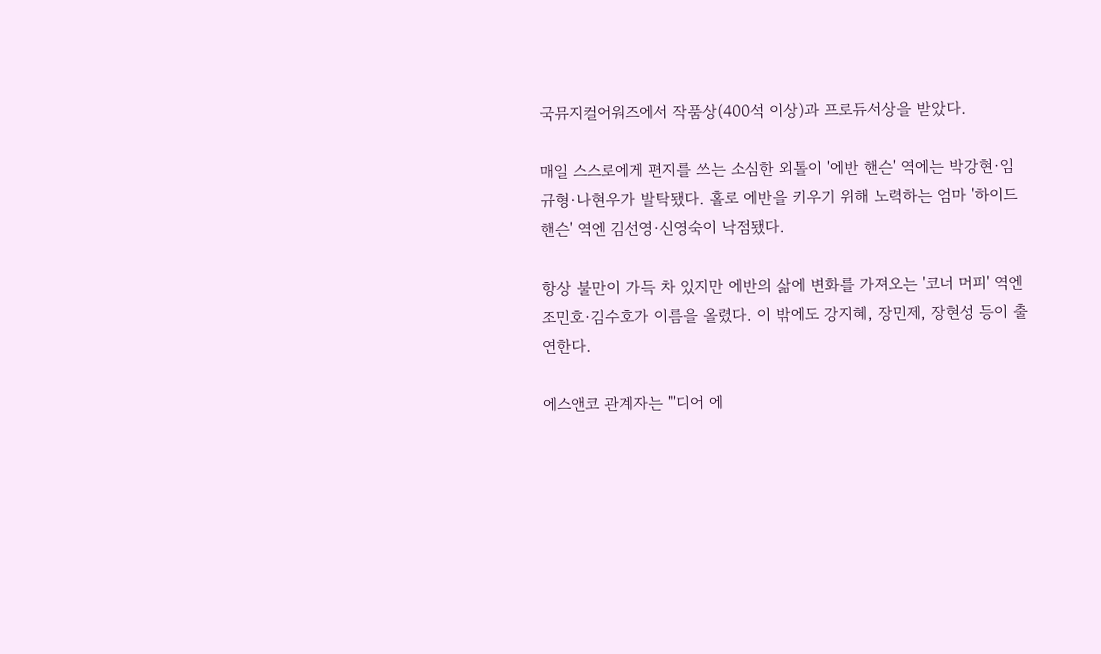국뮤지컬어워즈에서 작품상(400석 이상)과 프로듀서상을 받았다.

매일 스스로에게 편지를 쓰는 소심한 외톨이 '에반 핸슨' 역에는 박강현·임규형·나현우가 발탁됐다. 홀로 에반을 키우기 위해 노력하는 엄마 '하이드 핸슨' 역엔 김선영·신영숙이 낙점됐다.

항상 불만이 가득 차 있지만 에반의 삶에 변화를 가져오는 '코너 머피' 역엔 조민호·김수호가 이름을 올렸다. 이 밖에도 강지혜, 장민제, 장현성 등이 출연한다.

에스앤코 관계자는 "'디어 에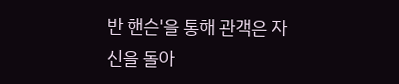반 핸슨'을 통해 관객은 자신을 돌아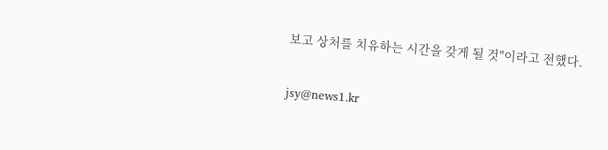보고 상처를 치유하는 시간을 갖게 될 것"이라고 전했다.

jsy@news1.kr